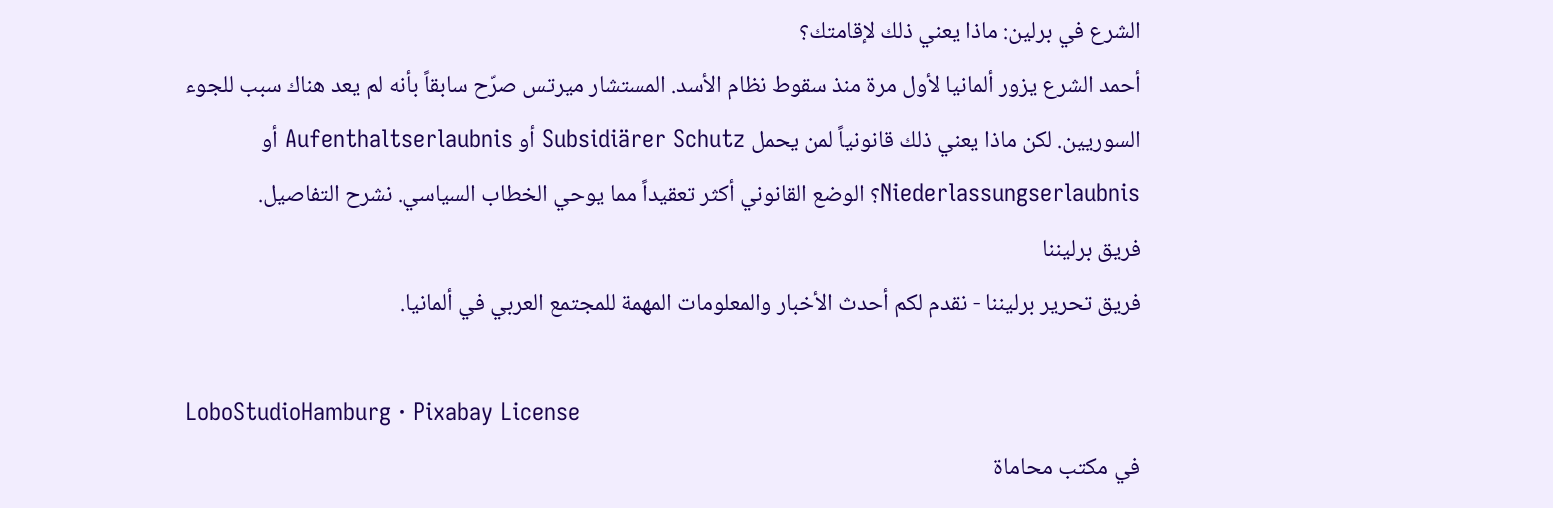الشرع في برلين: ماذا يعني ذلك لإقامتك؟
أحمد الشرع يزور ألمانيا لأول مرة منذ سقوط نظام الأسد. المستشار ميرتس صرّح سابقاً بأنه لم يعد هناك سبب للجوء السوريين. لكن ماذا يعني ذلك قانونياً لمن يحمل Subsidiärer Schutz أو Aufenthaltserlaubnis أو Niederlassungserlaubnis؟ الوضع القانوني أكثر تعقيداً مما يوحي الخطاب السياسي. نشرح التفاصيل.
فريق برليننا
فريق تحرير برليننا - نقدم لكم أحدث الأخبار والمعلومات المهمة للمجتمع العربي في ألمانيا.

LoboStudioHamburg · Pixabay License
في مكتب محاماة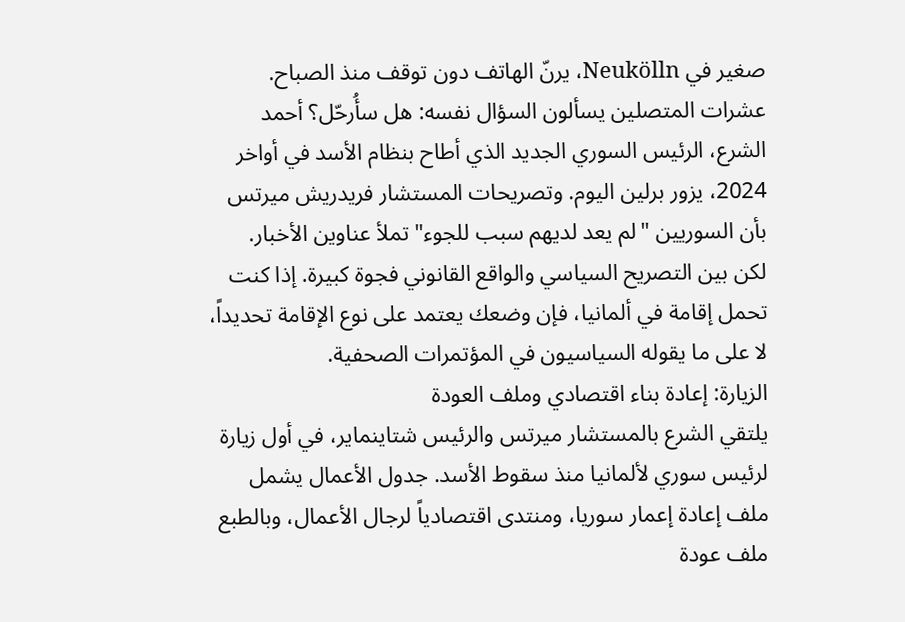صغير في Neukölln، يرنّ الهاتف دون توقف منذ الصباح. عشرات المتصلين يسألون السؤال نفسه: هل سأُرحّل؟ أحمد الشرع، الرئيس السوري الجديد الذي أطاح بنظام الأسد في أواخر 2024، يزور برلين اليوم. وتصريحات المستشار فريدريش ميرتس بأن السوريين "لم يعد لديهم سبب للجوء" تملأ عناوين الأخبار.
لكن بين التصريح السياسي والواقع القانوني فجوة كبيرة. إذا كنت تحمل إقامة في ألمانيا، فإن وضعك يعتمد على نوع الإقامة تحديداً، لا على ما يقوله السياسيون في المؤتمرات الصحفية.
الزيارة: إعادة بناء اقتصادي وملف العودة
يلتقي الشرع بالمستشار ميرتس والرئيس شتاينماير، في أول زيارة لرئيس سوري لألمانيا منذ سقوط الأسد. جدول الأعمال يشمل ملف إعادة إعمار سوريا، ومنتدى اقتصادياً لرجال الأعمال، وبالطبع ملف عودة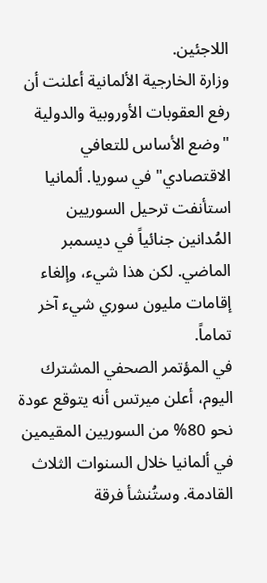اللاجئين.
وزارة الخارجية الألمانية أعلنت أن رفع العقوبات الأوروبية والدولية "وضع الأساس للتعافي الاقتصادي" في سوريا. ألمانيا استأنفت ترحيل السوريين المُدانين جنائياً في ديسمبر الماضي. لكن هذا شيء، وإلغاء إقامات مليون سوري شيء آخر تماماً.
في المؤتمر الصحفي المشترك اليوم، أعلن ميرتس أنه يتوقع عودة نحو 80% من السوريين المقيمين في ألمانيا خلال السنوات الثلاث القادمة. وستُنشأ فرقة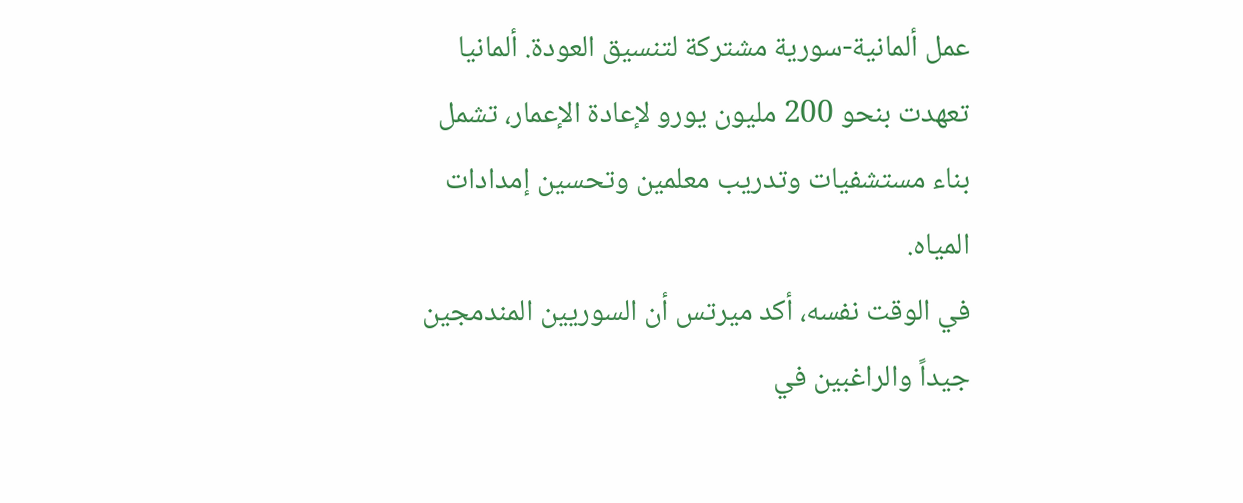عمل ألمانية-سورية مشتركة لتنسيق العودة. ألمانيا تعهدت بنحو 200 مليون يورو لإعادة الإعمار، تشمل بناء مستشفيات وتدريب معلمين وتحسين إمدادات المياه.
في الوقت نفسه، أكد ميرتس أن السوريين المندمجين جيداً والراغبين في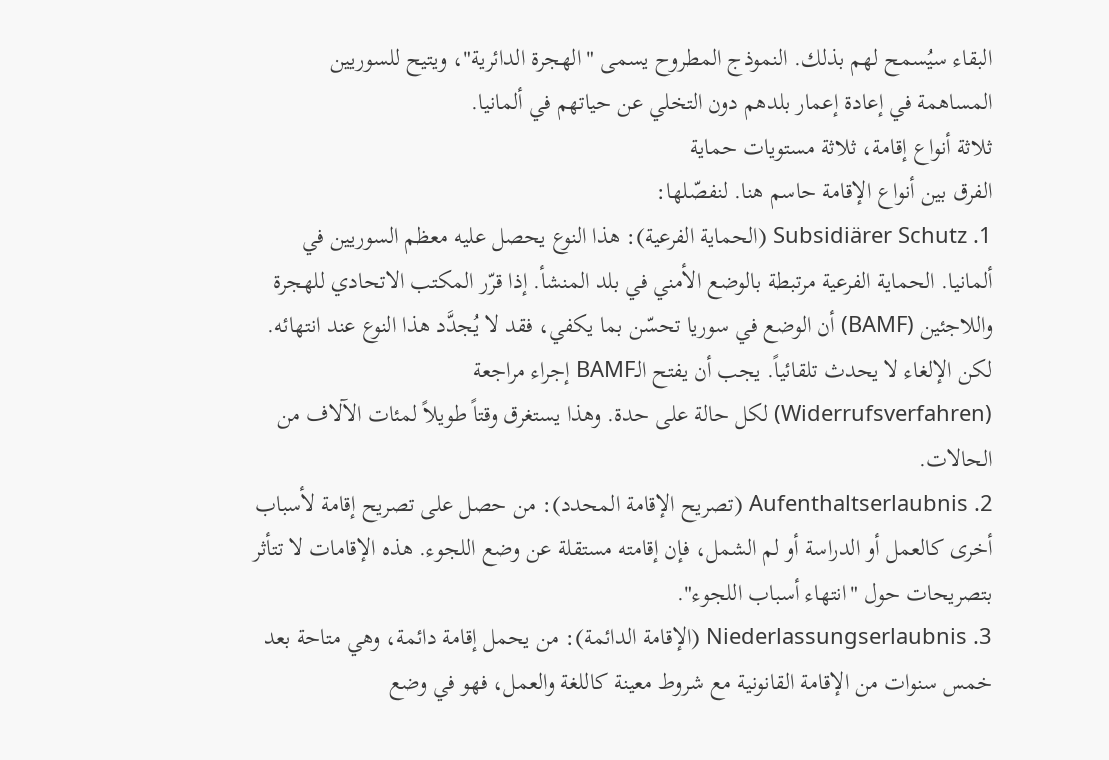البقاء سيُسمح لهم بذلك. النموذج المطروح يسمى "الهجرة الدائرية"، ويتيح للسوريين المساهمة في إعادة إعمار بلدهم دون التخلي عن حياتهم في ألمانيا.
ثلاثة أنواع إقامة، ثلاثة مستويات حماية
الفرق بين أنواع الإقامة حاسم هنا. لنفصّلها:
1. Subsidiärer Schutz (الحماية الفرعية): هذا النوع يحصل عليه معظم السوريين في ألمانيا. الحماية الفرعية مرتبطة بالوضع الأمني في بلد المنشأ. إذا قرّر المكتب الاتحادي للهجرة واللاجئين (BAMF) أن الوضع في سوريا تحسّن بما يكفي، فقد لا يُجدَّد هذا النوع عند انتهائه. لكن الإلغاء لا يحدث تلقائياً. يجب أن يفتح الـBAMF إجراء مراجعة (Widerrufsverfahren) لكل حالة على حدة. وهذا يستغرق وقتاً طويلاً لمئات الآلاف من الحالات.
2. Aufenthaltserlaubnis (تصريح الإقامة المحدد): من حصل على تصريح إقامة لأسباب أخرى كالعمل أو الدراسة أو لم الشمل، فإن إقامته مستقلة عن وضع اللجوء. هذه الإقامات لا تتأثر بتصريحات حول "انتهاء أسباب اللجوء".
3. Niederlassungserlaubnis (الإقامة الدائمة): من يحمل إقامة دائمة، وهي متاحة بعد خمس سنوات من الإقامة القانونية مع شروط معينة كاللغة والعمل، فهو في وضع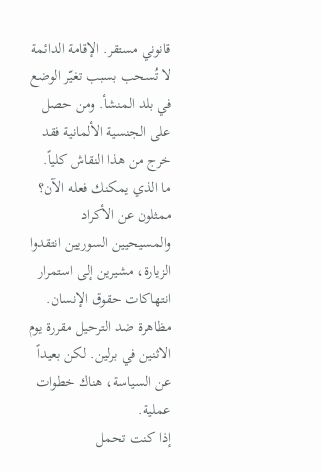قانوني مستقر. الإقامة الدائمة لا تُسحب بسبب تغيّر الوضع في بلد المنشأ. ومن حصل على الجنسية الألمانية فقد خرج من هذا النقاش كلياً.
ما الذي يمكنك فعله الآن؟
ممثلون عن الأكراد والمسيحيين السوريين انتقدوا الزيارة، مشيرين إلى استمرار انتهاكات حقوق الإنسان. مظاهرة ضد الترحيل مقررة يوم الاثنين في برلين. لكن بعيداً عن السياسة، هناك خطوات عملية.
إذا كنت تحمل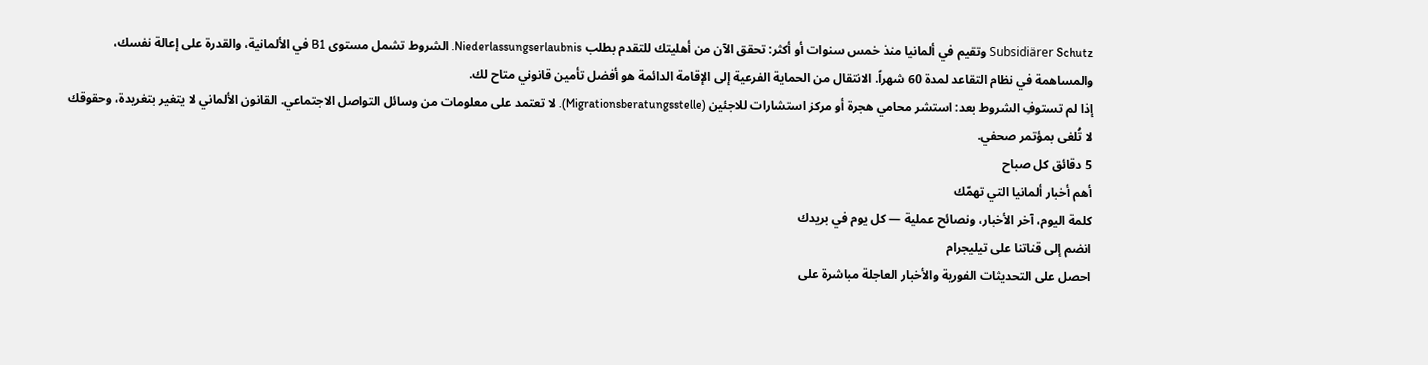Subsidiärer Schutz وتقيم في ألمانيا منذ خمس سنوات أو أكثر: تحقق الآن من أهليتك للتقدم بطلب Niederlassungserlaubnis. الشروط تشمل مستوى B1 في الألمانية، والقدرة على إعالة نفسك، والمساهمة في نظام التقاعد لمدة 60 شهراً. الانتقال من الحماية الفرعية إلى الإقامة الدائمة هو أفضل تأمين قانوني متاح لك.
إذا لم تستوفِ الشروط بعد: استشر محامي هجرة أو مركز استشارات للاجئين (Migrationsberatungsstelle). لا تعتمد على معلومات من وسائل التواصل الاجتماعي. القانون الألماني لا يتغير بتغريدة، وحقوقك لا تُلغى بمؤتمر صحفي.
5 دقائق كل صباح
أهم أخبار ألمانيا التي تهمّك
كلمة اليوم، آخر الأخبار، ونصائح عملية — كل يوم في بريدك
انضم إلى قناتنا على تيليجرام
احصل على التحديثات الفورية والأخبار العاجلة مباشرة على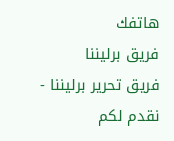هاتفك
فريق برليننا
فريق تحرير برليننا - نقدم لكم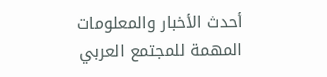أحدث الأخبار والمعلومات المهمة للمجتمع العربي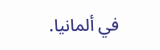في ألمانيا.